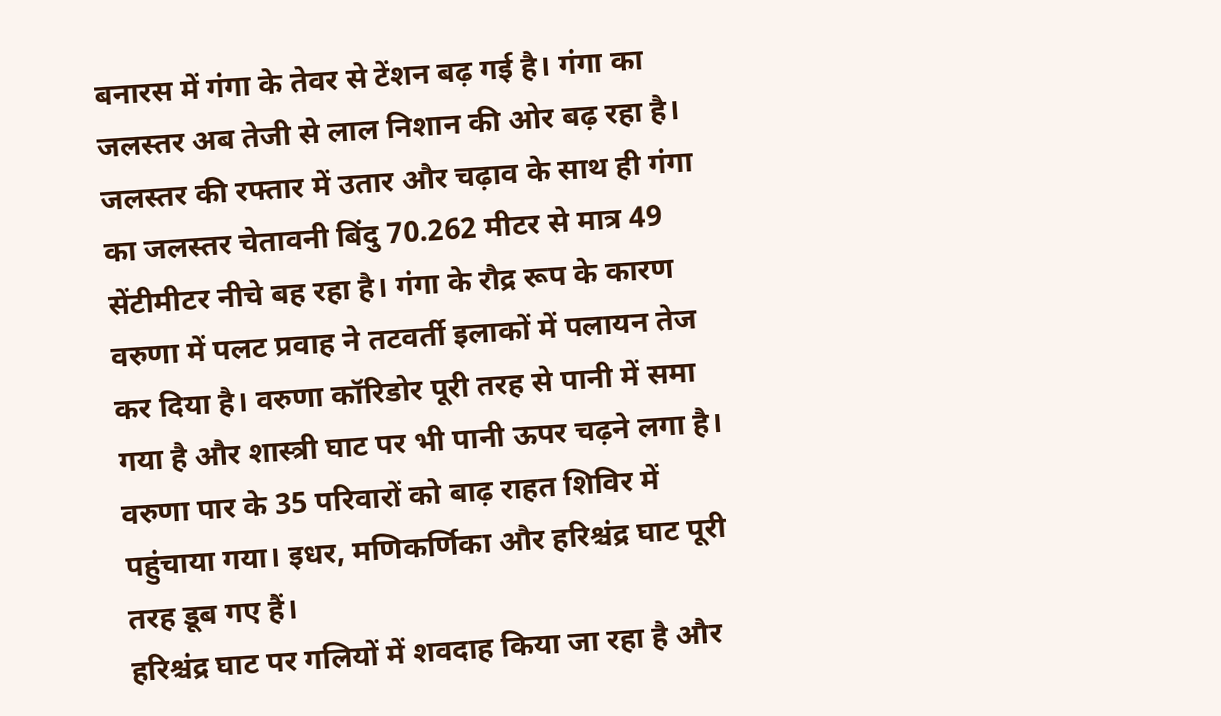बनारस में गंगा के तेवर से टेंशन बढ़ गई है। गंगा का जलस्तर अब तेजी से लाल निशान की ओर बढ़ रहा है। जलस्तर की रफ्तार में उतार और चढ़ाव के साथ ही गंगा का जलस्तर चेतावनी बिंदु 70.262 मीटर से मात्र 49 सेंटीमीटर नीचे बह रहा है। गंगा के रौद्र रूप के कारण वरुणा में पलट प्रवाह ने तटवर्ती इलाकों में पलायन तेज कर दिया है। वरुणा कॉरिडोर पूरी तरह से पानी में समा गया है और शास्त्री घाट पर भी पानी ऊपर चढ़ने लगा है। वरुणा पार के 35 परिवारों को बाढ़ राहत शिविर में पहुंचाया गया। इधर, मणिकर्णिका और हरिश्चंद्र घाट पूरी तरह डूब गए हैं।
हरिश्चंद्र घाट पर गलियों में शवदाह किया जा रहा है और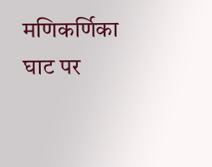मणिकर्णिका घाट पर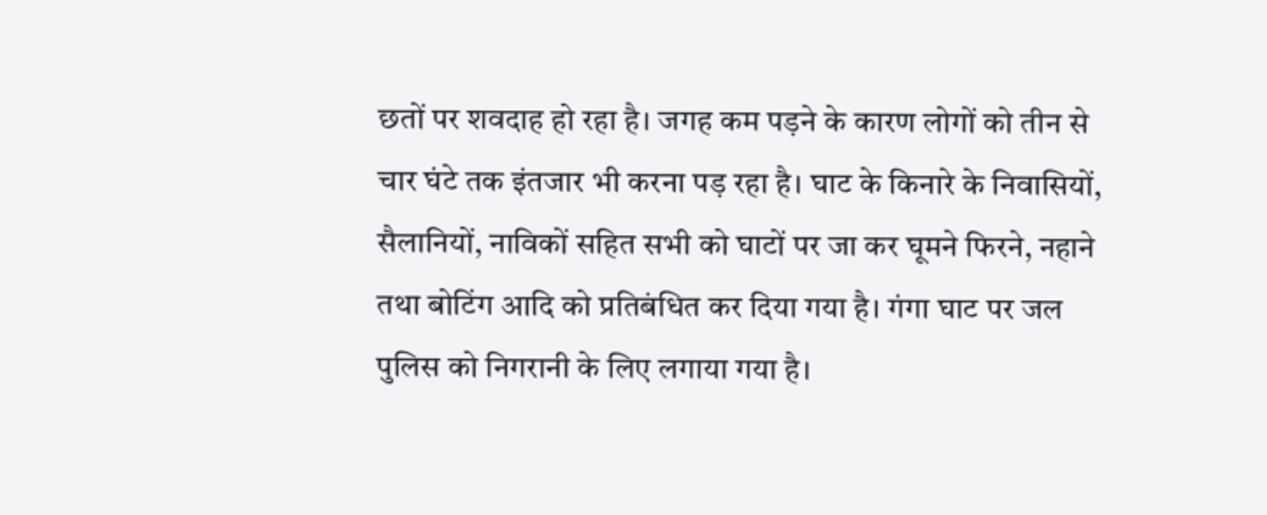छतों पर शवदाह हो रहा है। जगह कम पड़ने के कारण लोगों को तीन से चार घंटे तक इंतजार भी करना पड़ रहा है। घाट के किनारे के निवासियों, सैलानियों, नाविकों सहित सभी को घाटों पर जा कर घूमने फिरने, नहाने तथा बोटिंग आदि को प्रतिबंधित कर दिया गया है। गंगा घाट पर जल पुलिस को निगरानी के लिए लगाया गया है।